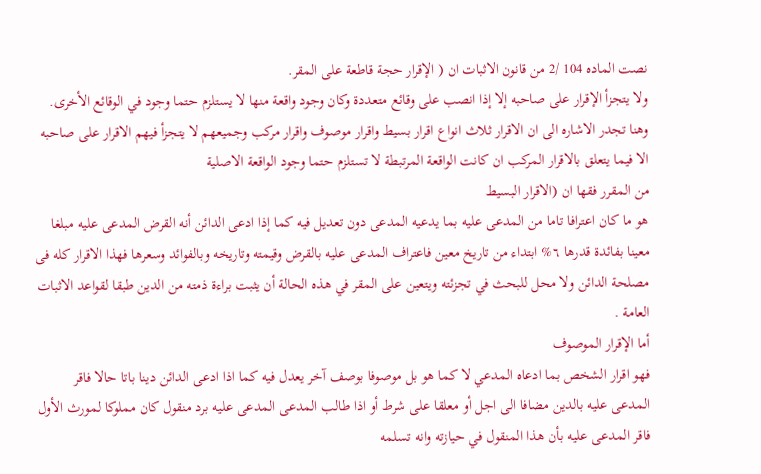نصت الماده 104 /2 من قانون الاثبات ان ( الإقرار حجة قاطعة على المقر.
ولا يتجزأ الإقرار على صاحبه إلا إذا انصب على وقائع متعددة وكان وجود واقعة منها لا يستلزم حتما وجود في الوقائع الأخرى.
وهنا تجدر الاشاره الى ان الاقرار ثلاث انواع اقرار بسيط واقرار موصوف واقرار مركب وجميعهم لا يتجزأ فيهم الاقرار على صاحبه الا فيما يتعلق بالاقرار المركب ان كانت الواقعة المرتبطة لا تستلزم حتما وجود الواقعة الاصلية
من المقرر فقها ان (الاقرار البسيط
هو ما كان اعترافا تاما من المدعى عليه بما يدعيه المدعى دون تعديل فيه كما إذا ادعى الدائن أنه القرض المدعى عليه مبلغا معينا بفائدة قدرها ٦% ابتداء من تاريخ معين فاعتراف المدعى عليه بالقرض وقيمته وتاريخه وبالفوائد وسعرها فهذا الاقرار كله فى مصلحة الدائن ولا محل للبحث في تجزئته ويتعين على المقر في هذه الحالة أن يثبت براءة ذمته من الدين طبقا لقواعد الاثبات العامة .
أما الإقرار الموصوف
فهو اقرار الشخص بما ادعاه المدعي لا كما هو بل موصوفا بوصف آخر يعدل فيه كما اذا ادعى الدائن دينا باتا حالا فاقر المدعى عليه بالدين مضافا الى اجل أو معلقا على شرط أو اذا طالب المدعى المدعى عليه برد منقول كان مملوكا لمورث الأول فاقر المدعى عليه بأن هذا المنقول في حيازته وانه تسلمه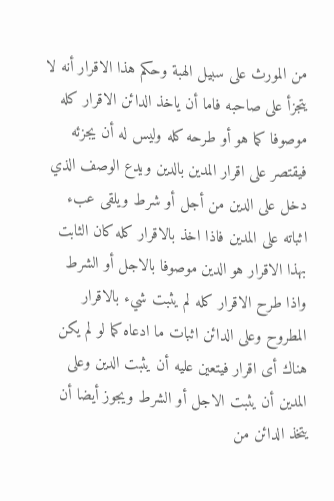من المورث على سبيل الهبة وحكم هذا الاقرار أنه لا يتجزأ على صاحبه فاما أن ياخذ الدائن الاقرار كله موصوفا كما هو أو طرحه كله وليس له أن يجزئه فيقتصر على اقرار المدين بالدين ويدع الوصف الذي دخل على الدين من أجل أو شرط ويلقى عبء اثباته على المدين فاذا اخذ بالاقرار كله كان الثابت بهذا الاقرار هو الدين موصوفا بالاجل أو الشرط واذا طرح الاقرار كله لم يثبت شيء بالاقرار المطروح وعلى الدائن اثبات ما ادعاه كما لو لم يكن هناك أى اقرار فيتعين عليه أن يثبت الدين وعلى المدين أن يثبت الاجل أو الشرط ويجوز أيضا أن يتخذ الدائن من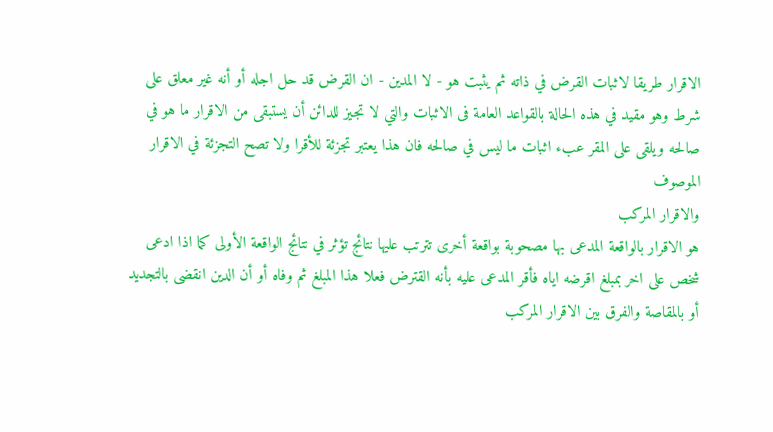الاقرار طريقا لاثبات القرض في ذاته ثم يثبت هو - لا المدين - ان القرض قد حل اجله أو أنه غير معلق على شرط وهو مقيد في هذه الحالة بالقواعد العامة فى الاثبات والتي لا تجيز للدائن أن يستبقى من الاقرار ما هو في صالحه ويلقى على المقر عبء اثبات ما ليس في صالحه فان هذا يعتبر تجزئة للأقرا ولا تصح التجزئة في الاقرار الموصوف
والاقرار المركب
هو الاقرار بالواقعة المدعى بها مصحوبة بواقعة أخرى تترتب عليها نتائج تؤثر في نتائج الواقعة الأولى كما اذا ادعى شخص على اخر بمبلغ اقرضه اياه فأقر المدعى عليه بأنه القترض فعلا هذا المبلغ ثم وفاه أو أن الدين انقضى بالتجديد أو بالمقاصة والفرق بين الاقرار المركب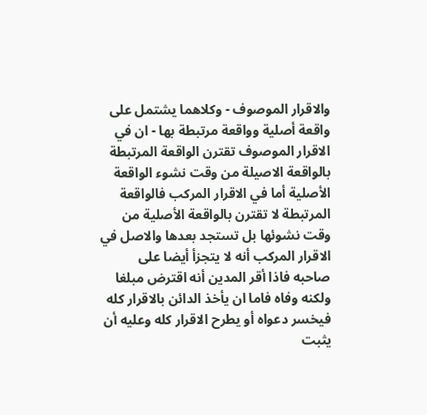والاقرار الموصوف - وكلاهما يشتمل على واقعة أصلية وواقعة مرتبطة بها - ان في الاقرار الموصوف تقترن الواقعة المرتبطة بالواقعة الاصيلة من وقت نشوء الواقعة الأصلية أما في الاقرار المركب فالواقعة المرتبطة لا تقترن بالواقعة الأصلية من وقت نشوئها بل تستجد بعدها والاصل في الاقرار المركب أنه لا يتجزأ أيضا على صاحبه فاذا أقر المدين أنه اقترض مبلغا ولكنه وفاه فاما ان يأخذ الدائن بالاقرار كله فيخسر دعواه أو يطرح الاقرار كله وعليه أن يثبت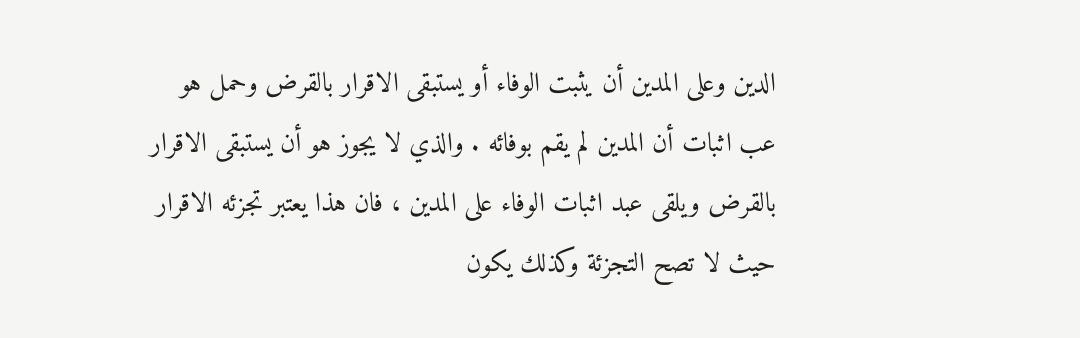الدين وعلى المدين أن يثبت الوفاء أو يستبقى الاقرار بالقرض وحمل هو عب اثبات أن المدين لم يقم بوفائه . والذي لا يجوز هو أن يستبقى الاقرار بالقرض ويلقى عبد اثبات الوفاء على المدين ، فان هذا يعتبر تجزئه الاقرار حيث لا تصح التجزئة وكذلك يكون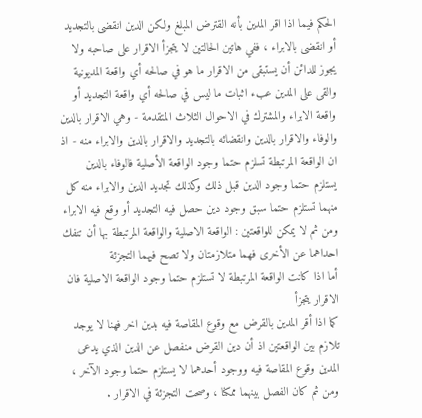الحكم فيما اذا اقر المدين بأنه القترض المبلغ ولكن الدين انقضى بالتجديد أو انقضى بالابراء ، ففي هاتين الحالتين لا يتجزأ الاقرار على صاحبه ولا يجوز للدائن أن يستبقى من الاقرار ما هو في صالحه أي واقعة المديونية والقى على المدين عبء اثبات ما ليس في صالحه أي واقعة التجديد أو واقعة الابراء والمشترك في الاحوال الثلاث المتقدمة - وهي الاقرار بالدين والوفاء والاقرار بالدين وانقضائه بالتجديد والاقرار بالدين والابراء منه - اذ ان الواقعة المرتبطة تسلزم حتما وجود الواقعة الأصلية فالوفاء بالدين يستلزم حتما وجود الدين قبل ذلك وكذلك تجديد الدين والابراء منه كل منهما تستلزم حتما سبق وجود دين حصل فيه التجديد أو وقع فيه الابراء ومن ثم لا يمكن للواقعتين : الواقعة الاصلية والواقعة المرتبطة بها أن تنفك احداهما عن الأخرى فهما متلازمتان ولا تصح فيهما التجزئة
أما اذا كانت الواقعة المرتبطة لا تستلزم حتما وجود الواقعة الاصلية فان الاقرار يتجزأ
كما اذا أقر المدين بالقرض مع وقوع المقاصة فيه بدين اخر فهنا لا يوجد تلازم بين الواقعتين اذ أن دين القرض منفصل عن الدين الذي يدعى المدين وقوع المقاصة فيه ووجود أحدهما لا يستلزم حتما وجود الآخر ، ومن ثم كان الفصل بينهما ممكنا ، وصحت التجزئة في الاقرار .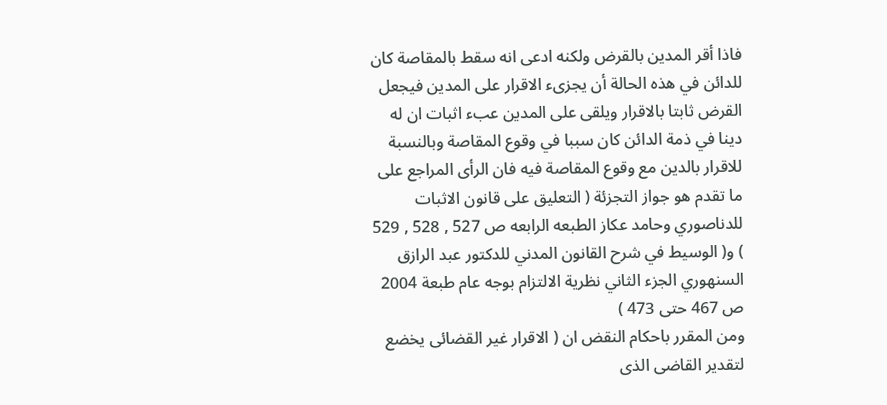فاذا أقر المدين بالقرض ولكنه ادعى انه سقط بالمقاصة كان للدائن في هذه الحالة أن يجزىء الاقرار على المدين فيجعل القرض ثابتا بالاقرار ويلقى على المدين عبء اثبات ان له دينا في ذمة الدائن كان سببا في وقوع المقاصة وبالنسبة للاقرار بالدين مع وقوع المقاصة فيه فان الرأى المراجع على ما تقدم هو جواز التجزئة ( التعليق على قانون الاثبات للدناصوري وحامد عكاز الطبعه الرابعه ص 527 , 528 , 529 ) و( الوسيط في شرح القانون المدني للدكتور عبد الرازق السنهوري الجزء الثاني نظرية الالتزام بوجه عام طبعة 2004 ص 467 حتى 473 )
ومن المقرر باحكام النقض ان ( الاقرار غير القضائى يخضع لتقدير القاضى الذى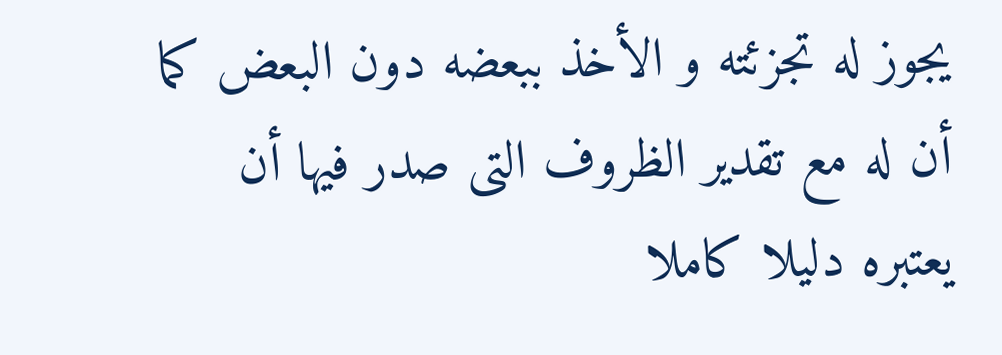يجوز له تجزئته و الأخذ ببعضه دون البعض كما أن له مع تقدير الظروف التى صدر فيها أن يعتبره دليلا كاملا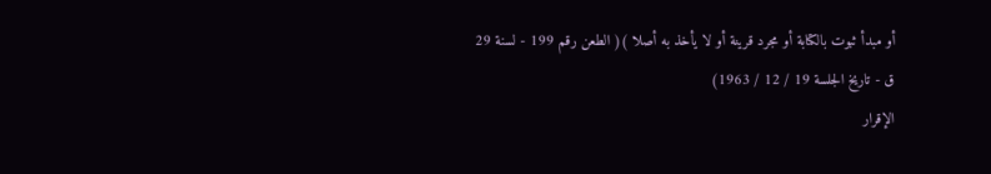أو مبدأ ثبوت بالكتابة أو مجرد قرينة أو لا يأخذ به أصلا )( الطعن رقم 199 - لسنة 29 ق - تاريخ الجلسة 19 / 12 / 1963)
الإقرار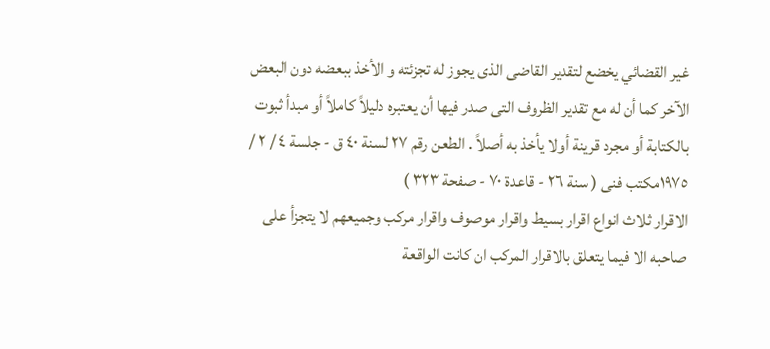غير القضائي يخضع لتقدير القاضى الذى يجوز له تجزئته و الأخذ ببعضه دون البعض الآخر كما أن له مع تقدير الظروف التى صدر فيها أن يعتبره دليلاً كاملاً أو مبدأ ثبوت بالكتابة أو مجرد قرينة أولا يأخذ به أصلاً . الطعن رقم ۲۷ لسنة ٤۰ ق - جلسة ٤ / ۲ / ۱۹۷٥مكتب فنى ( سنة ۲٦ - قاعدة ۷۰ - صفحة ۳۲۳ )
الاقرار ثلاث انواع اقرار بسيط واقرار موصوف واقرار مركب وجميعهم لا يتجزأ على صاحبه الا فيما يتعلق بالاقرار المركب ان كانت الواقعة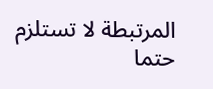المرتبطة لا تستلزم حتما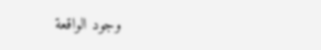وجود الواقعة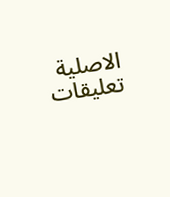الاصلية
تعليقات